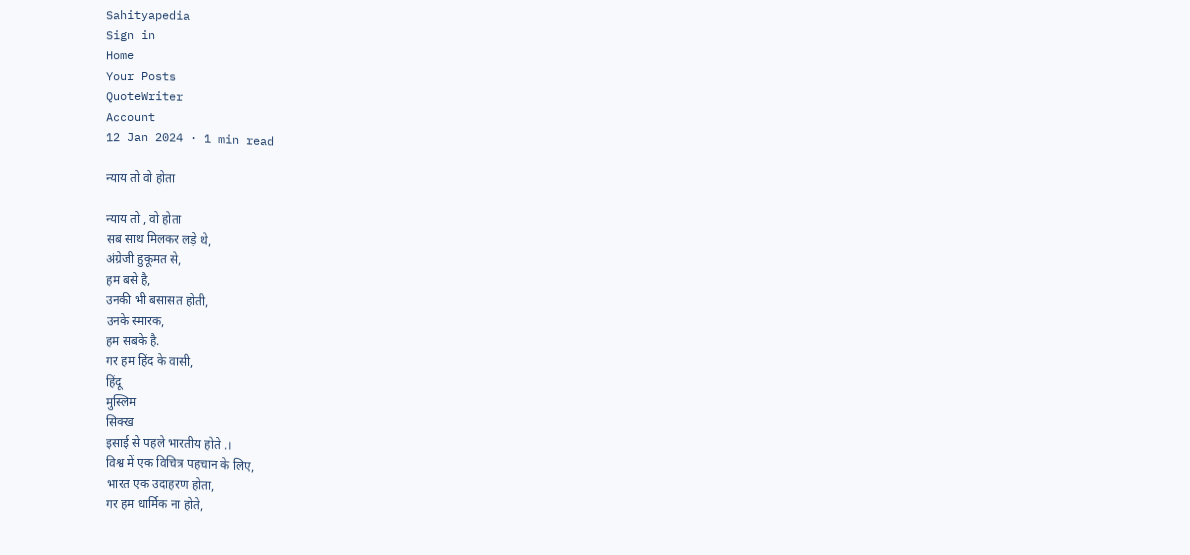Sahityapedia
Sign in
Home
Your Posts
QuoteWriter
Account
12 Jan 2024 · 1 min read

न्याय तो वो होता

न्याय तो , वो होता
सब साथ मिलकर लड़े थे,
अंग्रेजी हुकूमत से,
हम बसे है,
उनकी भी बसासत होती,
उनके स्मारक,
हम सबके है.
गर हम हिंद के वासी,
हिंदू
मुस्लिम
सिक्ख
इसाई से पहले भारतीय होते .।
विश्व में एक विचित्र पहचान के लिए,
भारत एक उदाहरण होता,
गर हम धार्मिक ना होते,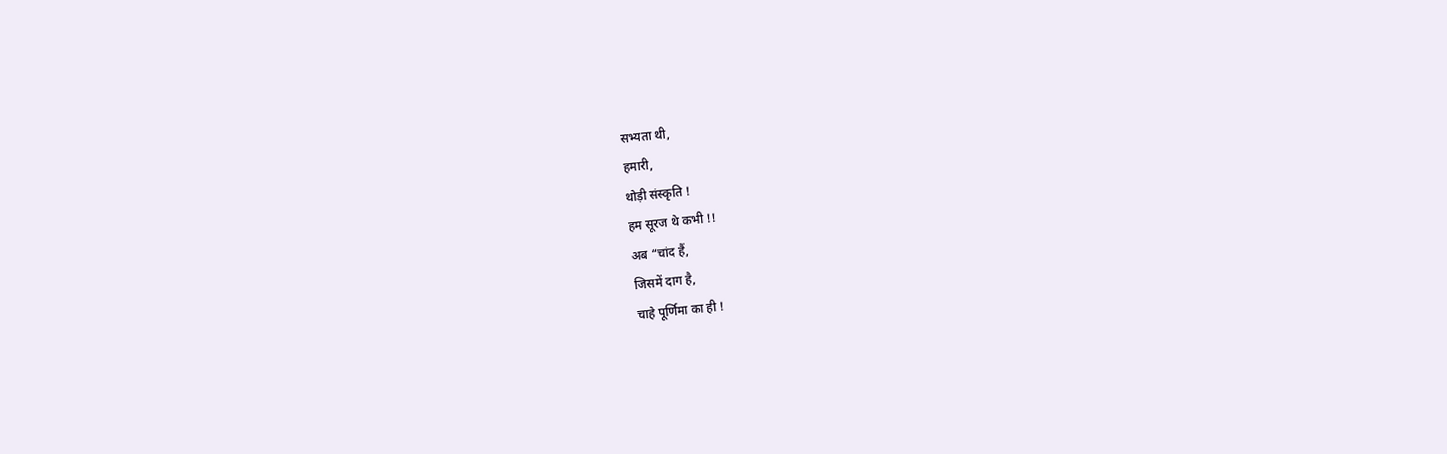सभ्यता थी,
हमारी,
थोड़ी संस्कृति !
हम सूरज थे कभी !!
अब “चांद हैं,
जिसमें दाग है,
चाहे पूर्णिमा का ही !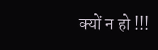क्यों न हो !!!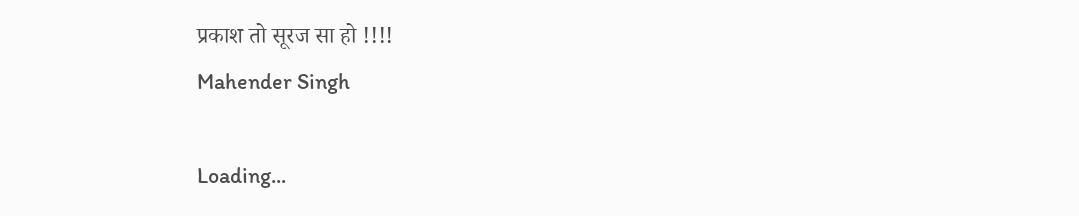प्रकाश तो सूरज सा हो !!!!
Mahender Singh

Loading...